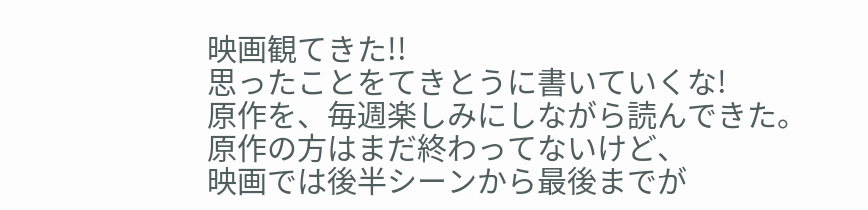映画観てきた!!
思ったことをてきとうに書いていくな!
原作を、毎週楽しみにしながら読んできた。
原作の方はまだ終わってないけど、
映画では後半シーンから最後までが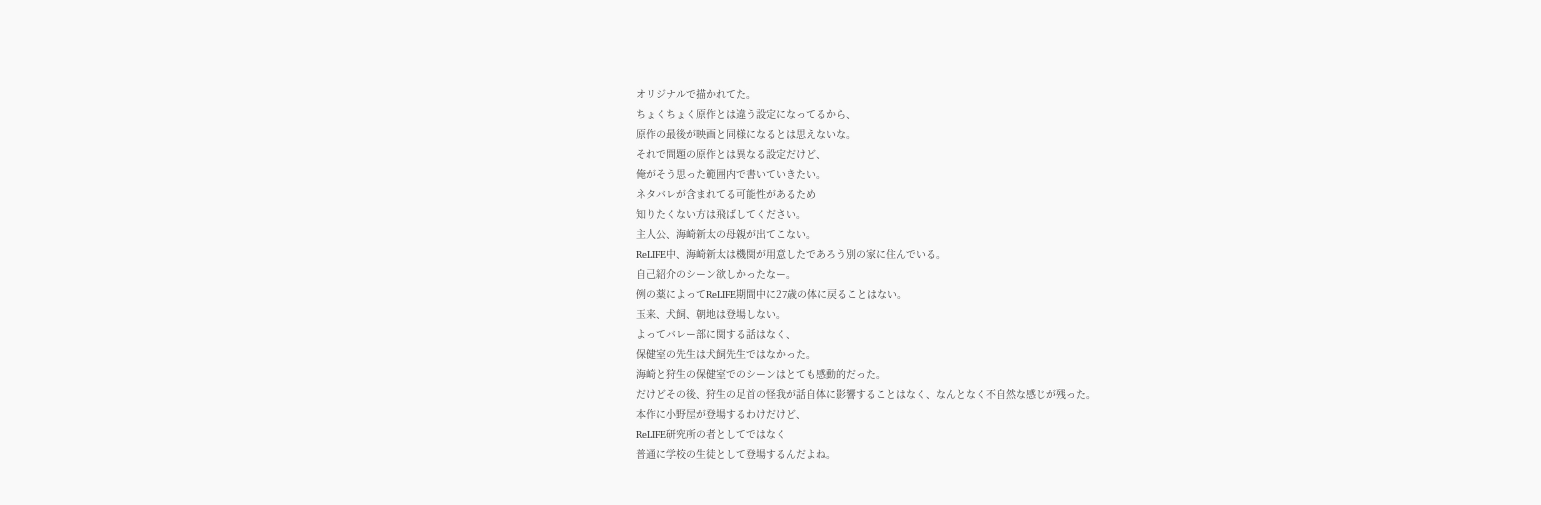オリジナルで描かれてた。
ちょくちょく原作とは違う設定になってるから、
原作の最後が映画と同様になるとは思えないな。
それで問題の原作とは異なる設定だけど、
俺がそう思った範囲内で書いていきたい。
ネタバレが含まれてる可能性があるため
知りたくない方は飛ばしてください。
主人公、海崎新太の母親が出てこない。
ReLIFE中、海崎新太は機関が用意したであろう別の家に住んでいる。
自己紹介のシーン欲しかったなー。
例の薬によってReLIFE期間中に27歳の体に戻ることはない。
玉来、犬飼、朝地は登場しない。
よってバレー部に関する話はなく、
保健室の先生は犬飼先生ではなかった。
海崎と狩生の保健室でのシーンはとても感動的だった。
だけどその後、狩生の足首の怪我が話自体に影響することはなく、なんとなく不自然な感じが残った。
本作に小野屋が登場するわけだけど、
ReLIFE研究所の者としてではなく
普通に学校の生徒として登場するんだよね。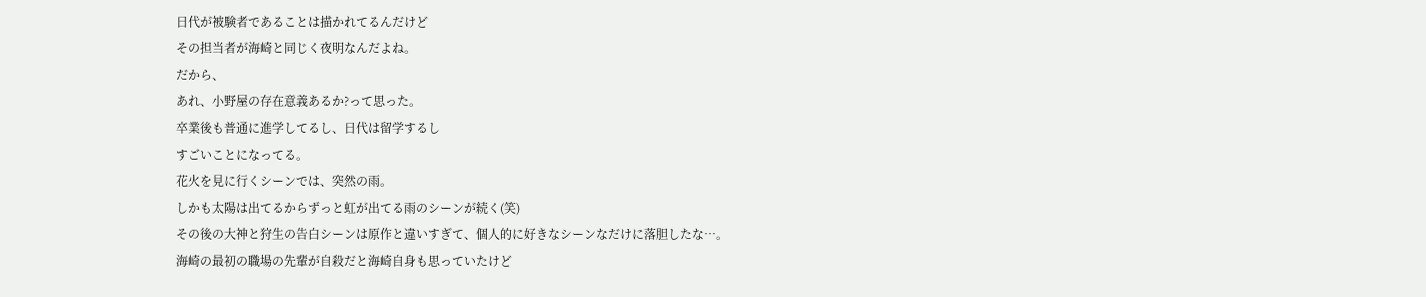日代が被験者であることは描かれてるんだけど
その担当者が海崎と同じく夜明なんだよね。
だから、
あれ、小野屋の存在意義あるか?って思った。
卒業後も普通に進学してるし、日代は留学するし
すごいことになってる。
花火を見に行くシーンでは、突然の雨。
しかも太陽は出てるからずっと虹が出てる雨のシーンが続く(笑)
その後の大神と狩生の告白シーンは原作と違いすぎて、個人的に好きなシーンなだけに落胆したな…。
海崎の最初の職場の先輩が自殺だと海崎自身も思っていたけど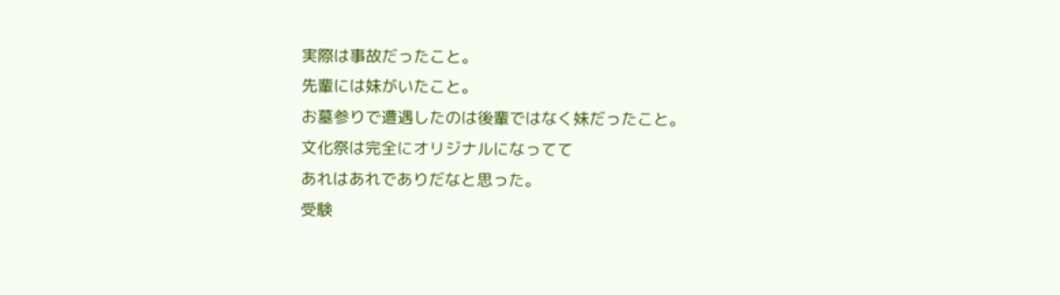実際は事故だったこと。
先輩には妹がいたこと。
お墓参りで遭遇したのは後輩ではなく妹だったこと。
文化祭は完全にオリジナルになってて
あれはあれでありだなと思った。
受験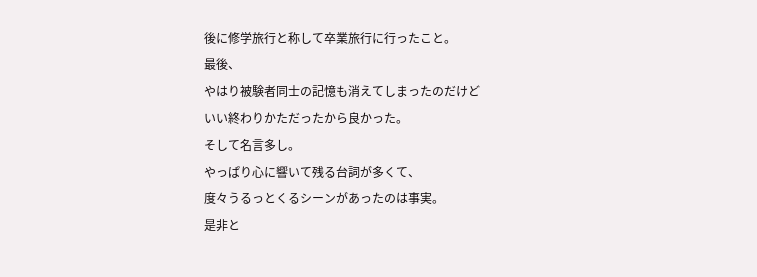後に修学旅行と称して卒業旅行に行ったこと。
最後、
やはり被験者同士の記憶も消えてしまったのだけど
いい終わりかただったから良かった。
そして名言多し。
やっぱり心に響いて残る台詞が多くて、
度々うるっとくるシーンがあったのは事実。
是非と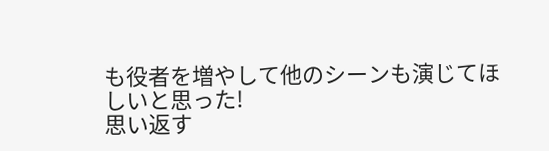も役者を増やして他のシーンも演じてほしいと思った!
思い返す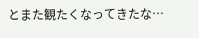とまた観たくなってきたな…